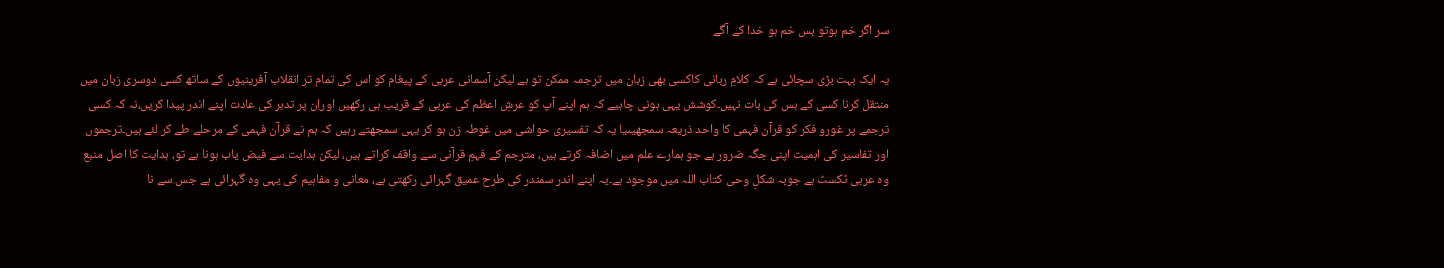سر اگر خم ہوتو بس خم ہو خدا کے آگے

یہ ایک بہت بڑی سچائی ہے کہ کلامِ ربانی کاکسی بھی زبان میں ترجمہ ممکن تو ہے لیکن آسمانی عربی کے پیغام کو اس کی تمام تر انقلاب آفرینیوں کے ساتھ کسی دوسری زبان میں منتقل کرنا کسی کے بس کی بات نہیں۔کوشش یہی ہونی چاہیے کہ ہم اپنے آپ کو عرشِ اعظم کی عربی کے قریب ہی رکھیں اوراِن پر تدبر کی عادت اپنے اندر پیدا کریں،نہ کہ کسی ترجمے پر غورو فکر کو قرآن فہمی کا واحد ذریعہ سمجھیںیا یہ کہ تفسیری حواشی میں غوطہ زن ہو کر یہی سمجھتے رہیں کہ ہم نے قرآن فہمی کے مرحلے طے کر لئے ہیں۔ترجموں اور تفاسیر کی اہمیت اپنی جگہ ضرور ہے جو ہمارے علم میں اضافہ کرتے ہیں، مترجم کے فہمِ قرآنی سے واقف کراتے ہیں، لیکن ہدایت سے فیض یاب ہونا ہے تو، ہدایت کا اصل منبع وہ عربی ٹکسٹ ہے جوبہ شکلِ وحی کتاب اللہ میں موجود ہے۔یہ اپنے اندر سمندر کی طرح عمیق گہرائی رکھتی ہے، معانی و مفاہیم کی یہی وہ گہرائی ہے جس سے نا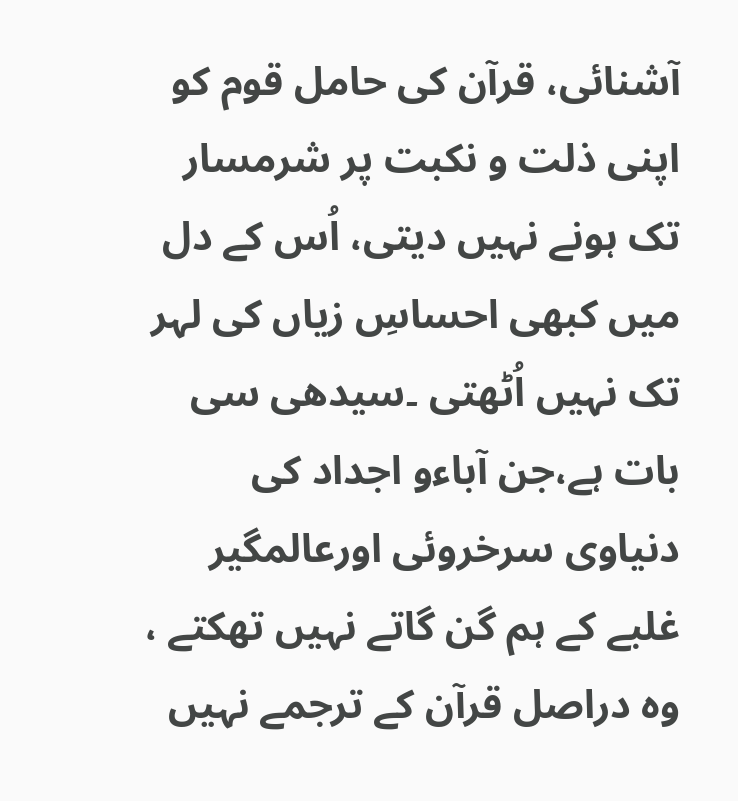آشنائی، قرآن کی حامل قوم کو اپنی ذلت و نکبت پر شرمسار تک ہونے نہیں دیتی، اُس کے دل میں کبھی احساسِ زیاں کی لہر تک نہیں اُٹھتی ۔سیدھی سی بات ہے،جن آباءو اجداد کی دنیاوی سرخروئی اورعالمگیر غلبے کے ہم گن گاتے نہیں تھکتے ، وہ دراصل قرآن کے ترجمے نہیں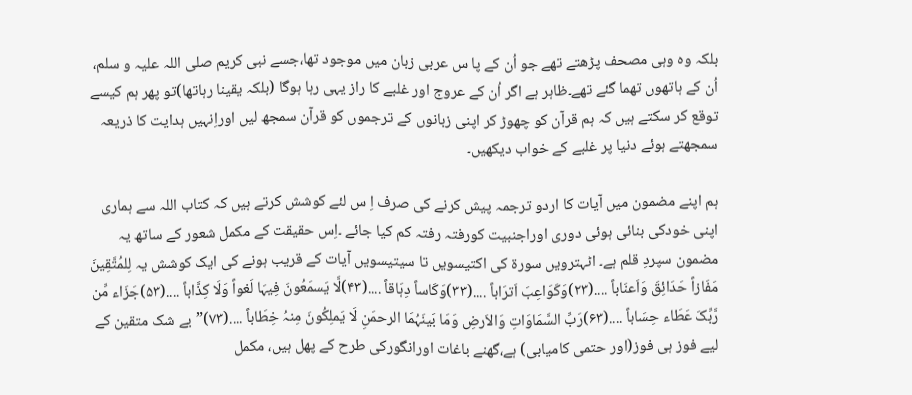بلکہ وہ وہی مصحف پڑھتے تھے جو اُن کے پا س عربی زبان میں موجود تھا،جسے نبی کریم صلی اللہ علیہ و سلم، اُن کے ہاتھوں تھما گئے تھے۔ظاہر ہے اگر اُن کے عروج اور غلبے کا راز یہی رہا ہوگا (بلکہ یقینا رہاتھا)تو پھر ہم کیسے توقع کر سکتے ہیں کہ ہم قرآن کو چھوڑ کر اپنی زبانوں کے ترجموں کو قرآن سمجھ لیں اوراِنہیں ہدایت کا ذریعہ سمجھتے ہوئے دنیا پر غلبے کے خواب دیکھیں۔

ہم اپنے مضمون میں آیات کا اردو ترجمہ پیش کرنے کی صرف اِ س لئے کوشش کرتے ہیں کہ کتاب اللہ سے ہماری اپنی خودکی بنائی ہوئی دوری اوراجنبیت کورفتہ رفتہ کم کیا جائے ۔اِس حقیقت کے مکمل شعور کے ساتھ یہ مضمون سپردِ قلم ہے۔ اٹہترویں سورة کی اکتیسویں تا سیتیسویں آیات کے قریب ہونے کی ایک کوشش یہ لِلمُتَّقِینَ مَفَازاً حَدَائِقَ وَاَعنَاباً ....(۲۳)وَکَوَاعِبَ اَترَاباً ....(۳۳)وَکَاساً دِہَاقاً ....(۴۳)لَّا یَسمَعُونَ فِیہَا لَغواً وَلَا کِذَّاباً ....(۵۳)جَزَاء مِّن رَّبِّکَ عَطَاء حِسَاباً ....(۶۳)رَبِّ السَّمَاوَاتِ وَالاَرضِ وَمَا بَینَہُمَا الرحمَنِ لَا یَملِکُونَ مِنہُ خِطَاباً ....(۷۳)”بے شک متقین کے لیے فوز ہی فوز(اور حتمی کامیابی) ہے،گھنے باغات اورانگورکی طرح کے پھل ہیں، مکمل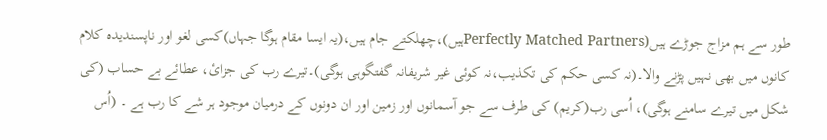طور سے ہم مزاج جوڑے ہیں(Perfectly Matched Partnersہیں)،چھلکتے جام ہیں،(یہ ایسا مقام ہوگا جہاں)کسی لغو اور ناپسندیدہ کلام کانوں میں بھی نہیں پڑنے والا۔(نہ کسی حکم کی تکذیب،نہ کوئی غیر شریفانہ گفتگوہی ہوگی)۔تیرے رب کی جزائ، عطائے بے حساب (کی شکل میں تیرے سامنے ہوگی)، اُسی رب(کریم) کی طرف سے جو آسمانوں اور زمین اور ان دونوں کے درمیان موجود ہر شے کا رب ہے ۔ (اُس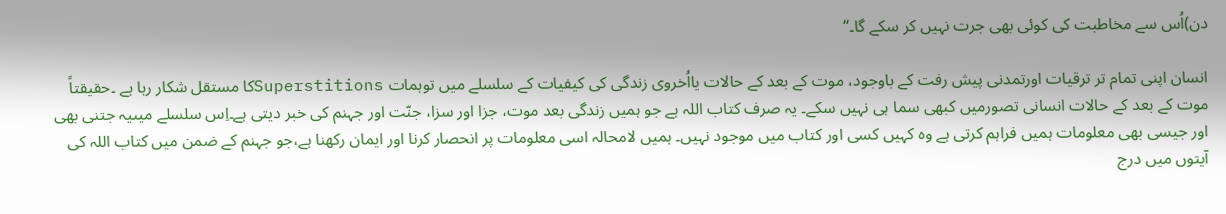دن)اُس سے مخاطبت کی کوئی بھی جرت نہیں کر سکے گا۔“

انسان اپنی تمام تر ترقیات اورتمدنی پیش رفت کے باوجود، موت کے بعد کے حالات یااُخروی زندگی کی کیفیات کے سلسلے میں توہمات Superstitionsکا مستقل شکار رہا ہے ۔حقیقتاً موت کے بعد کے حالات انسانی تصورمیں کبھی سما ہی نہیں سکے۔ یہ صرف کتاب اللہ ہے جو ہمیں زندگی بعد موت، جزا اور سزا، جنّت اور جہنم کی خبر دیتی ہے۔اِس سلسلے میںیہ جتنی بھی اور جیسی بھی معلومات ہمیں فراہم کرتی ہے وہ کہیں کسی اور کتاب میں موجود نہیں۔ ہمیں لامحالہ اسی معلومات پر انحصار کرنا اور ایمان رکھنا ہے،جو جہنم کے ضمن میں کتاب اللہ کی آیتوں میں درج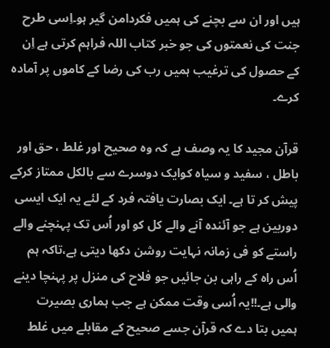ہیں اور ان سے بچنے کی ہمیں فکردامن گیر ہو۔اِسی طرح جنت کی نعمتوں کی جو خبر کتاب اللہ فراہم کرتی ہے اِن کے حصول کی ترغیب ہمیں رب کی رضا کے کاموں پر آمادہ کرے۔

قرآن مجید کا یہ وصف ہے کہ وہ صحیح اور غلط ، حق اور باطل ، سفید و سیاہ کوایک دوسرے سے بالکل ممتاز کرکے پیش کر تا ہے۔ ایک بصارت یافتہ فرد کے لئے یہ ایک ایسی دوربین ہے جو آئندہ آنے والے کل کو اور اُس تک پہنچنے والے راستے کو فی زمانہ نہایت روشن دکھا دیتی ہے،تاکہ ہم اُس راہ کے راہی بن جائیں جو فلاح کی منزل پر پہنچا دینے والی ہے۔!!یہ اُسی وقت ممکن ہے جب ہماری بصیرت ہمیں بتا دے کہ قرآن جسے صحیح کے مقابلے میں غلط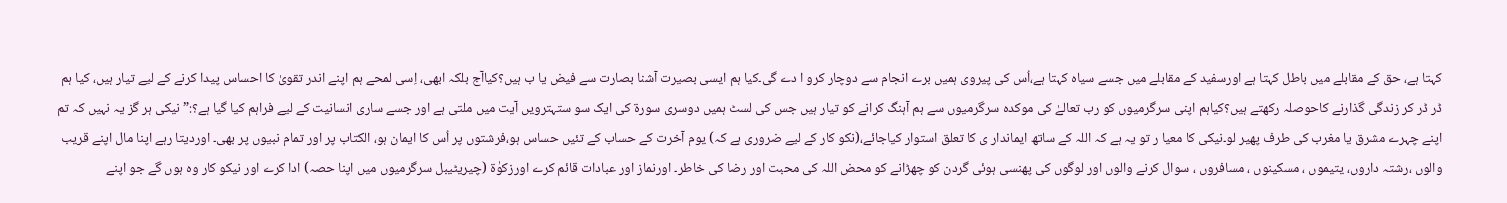کہتا ہے، حق کے مقابلے میں باطل کہتا ہے اورسفید کے مقابلے میں جسے سیاہ کہتا ہے،اُس کی پیروی ہمیں برے انجام سے دوچار کرو ا دے گی۔کیا ہم ایسی بصیرت آشنا بصارت سے فیض یا ب ہیں؟کیاآج بلکہ ابھی، اِسی لمحے ہم اپنے اندر تقویٰ کا احساس پیدا کرنے کے لیے تیار ہیں، کیا ہم ڈر ڈر کر زندگی گذارنے کاحوصلہ رکھتے ہیں؟کیاہم اپنی سرگرمیوں کو رب تعالےٰ کی موکدہ سرگرمیوں سے ہم آہنگ کرانے کو تیار ہیں جس کی لسٹ ہمیں دوسری سورة کی ایک سو ستہترویں آیت میں ملتی ہے اور جسے ساری انسانیت کے لیے فراہم کیا گیا ہے؟:” نیکی ہر گز یہ نہیں کہ تم اپنے چہرے مشرق یا مغرب کی طرف پھیر لو۔نیکی کا معیا ر تو یہ ہے کہ اللہ کے ساتھ ایماندار ی کا تعلق استوار کیاجائے،(نکو کار کے لیے ضروری ہے کہ) یوم آخرت کے حساب کے تئیں حساس ہو،فرشتوں پر اُس کا ایمان ہو، الکتاب پر اور تمام نبیوں پر بھی۔ اوردیتا رہے اپنا مال اپنے قریب والوں ،رشتہ داروں، یتیموں ، مسکینوں ، مسافروں ، سوال کرنے والوں اور لوگوں کی پھنسی ہوئی گردن کو چھڑانے کو محض اللہ کی محبت اور رضا کی خاطر۔ اورنماز اور عبادات قائم کرے اورزکوٰة (چیریٹیبل سرگرمیوں میں اپنا حصہ) ادا کرے اور نیکو کار وہ ہوں گے جو اپنے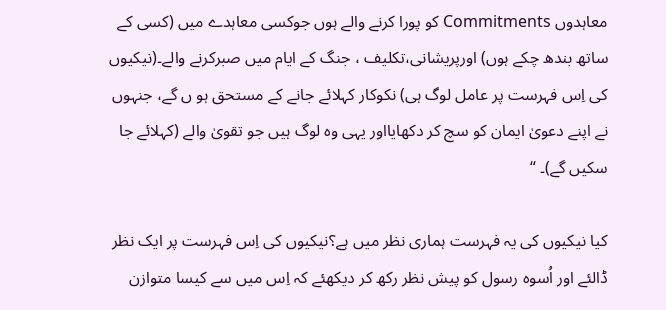معاہدوں Commitments کو پورا کرنے والے ہوں جوکسی معاہدے میں (کسی کے ساتھ بندھ چکے ہوں) اورپریشانی،تکلیف ، جنگ کے ایام میں صبرکرنے والے۔(نیکیوں کی اِس فہرست پر عامل لوگ ہی) نکوکار کہلائے جانے کے مستحق ہو ں گے، جنہوں نے اپنے دعویٰ ایمان کو سچ کر دکھایااور یہی وہ لوگ ہیں جو تقویٰ والے (کہلائے جا سکیں گے)۔ “

کیا نیکیوں کی یہ فہرست ہماری نظر میں ہے؟نیکیوں کی اِس فہرست پر ایک نظر ڈالئے اور اُسوہ رسول کو پیش نظر رکھ کر دیکھئے کہ اِس میں سے کیسا متوازن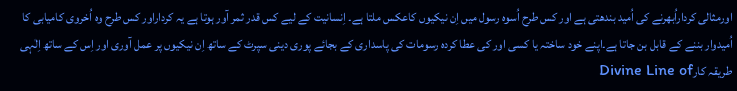اورمثالی کرداراُبھرنے کی اُمید بندھتی ہے اور کس طرح اُسوہ رسول میں اِن نیکیوں کاعکس ملتا ہے۔ اِنسانیت کے لیے کس قدر ثمر آور ہوتا ہے یہ کرداراور کس طرح وہ اُخروی کامیابی کا اُمیدوار بننے کے قابل بن جاتا ہے۔اپنے خود ساختہ یا کسی اور کی عطا کردہ رسومات کی پاسداری کے بجائے پوری دینی سپرٹ کے ساتھ اِن نیکیوں پر عمل آوری اور اِس کے ساتھ اِلٰہی طریقہ کارDivine Line of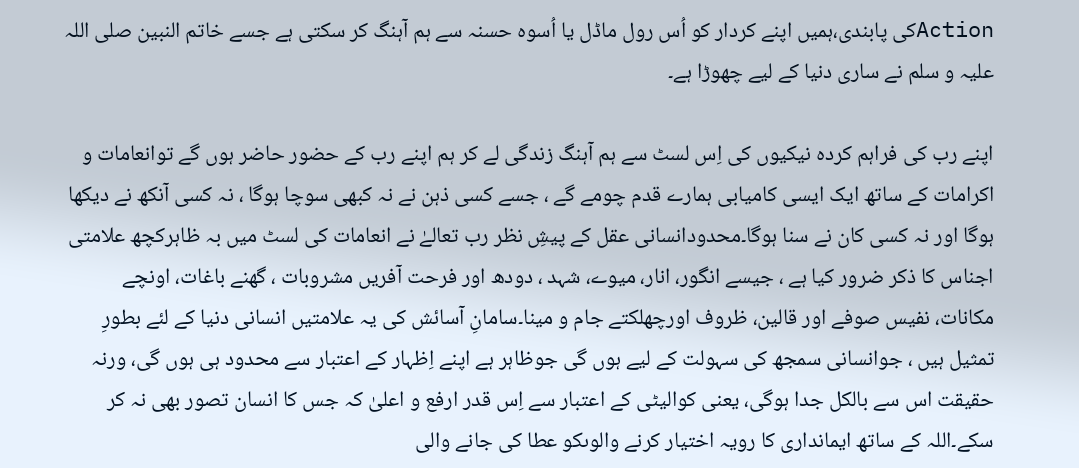Actionکی پابندی،ہمیں اپنے کردار کو اُس رول ماڈل یا اُسوہ حسنہ سے ہم آہنگ کر سکتی ہے جسے خاتم النبین صلی اللہ علیہ و سلم نے ساری دنیا کے لیے چھوڑا ہے۔

اپنے رب کی فراہم کردہ نیکیوں کی اِس لسٹ سے ہم آہنگ زندگی لے کر ہم اپنے رب کے حضور حاضر ہوں گے توانعامات و اکرامات کے ساتھ ایک ایسی کامیابی ہمارے قدم چومے گے ، جسے کسی ذہن نے نہ کبھی سوچا ہوگا ، نہ کسی آنکھ نے دیکھا ہوگا اور نہ کسی کان نے سنا ہوگا۔محدودانسانی عقل کے پیشِ نظر رب تعالےٰ نے انعامات کی لسٹ میں بہ ظاہرکچھ علامتی اجناس کا ذکر ضرور کیا ہے ، جیسے انگور، انار، میوے، شہد ، دودھ اور فرحت آفریں مشروبات ، گھنے باغات، اونچے مکانات، نفیس صوفے اور قالین، ظروف اورچھلکتے جام و مینا۔سامانِ آسائش کی یہ علامتیں انسانی دنیا کے لئے بطورِ تمثیل ہیں ، جوانسانی سمجھ کی سہولت کے لیے ہوں گی جوظاہر ہے اپنے اِظہار کے اعتبار سے محدود ہی ہوں گی، ورنہ حقیقت اس سے بالکل جدا ہوگی، یعنی کوالیٹی کے اعتبار سے اِس قدر ارفع و اعلیٰ کہ جس کا انسان تصور بھی نہ کر سکے۔اللہ کے ساتھ ایمانداری کا رویہ اختیار کرنے والوںکو عطا کی جانے والی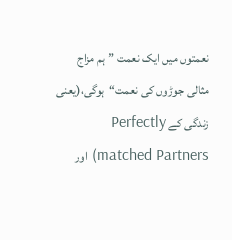نعمتوں میں ایک نعمت ”ہم مزاج مثالی جوڑوں کی نعمت“ہوگی،(یعنی زندگی کے Perfectly matched Partners) اور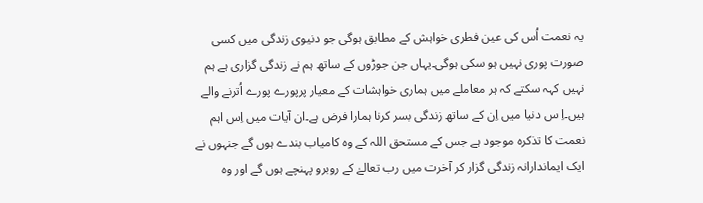یہ نعمت اُس کی عین فطری خواہش کے مطابق ہوگی جو دنیوی زندگی میں کسی صورت پوری نہیں ہو سکی ہوگی۔یہاں جن جوڑوں کے ساتھ ہم نے زندگی گزاری ہے ہم نہیں کہہ سکتے کہ ہر معاملے میں ہماری خواہشات کے معیار پرپورے پورے اُترنے والے ہیں۔اِ س دنیا میں اِن کے ساتھ زندگی بسر کرنا ہمارا فرض ہے۔ان آیات میں اِس اہم نعمت کا تذکرہ موجود ہے جس کے مستحق اللہ کے وہ کامیاب بندے ہوں گے جنہوں نے ایک ایماندارانہ زندگی گزار کر آخرت میں رب تعالےٰ کے روبرو پہنچے ہوں گے اور وہ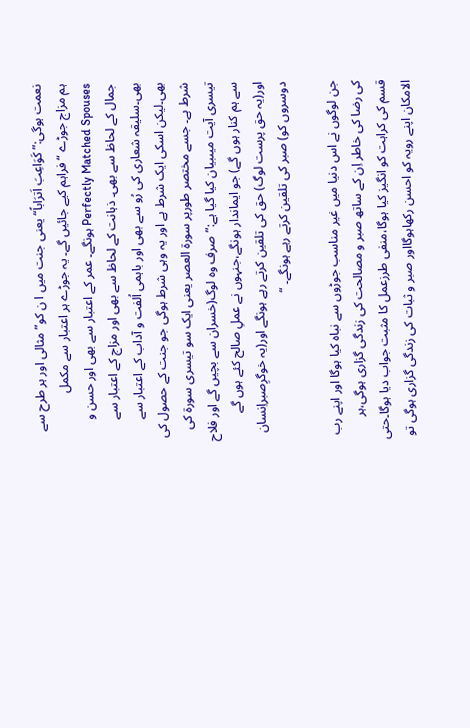نعمت ہوگی:”کَوَاعِبَ اَترَاباً“ یعنی جنت میں ا ن کو” مثالی اور ہر طرح سے ہم مزاج جوڑے “ فراہم کیے جائیں گے۔ یہ جوڑے ہر اعتبار سے مکمل Perfectly Matched Spouses ہونگے۔ عمر کے اعتبار سے بھی اور حسن و جمال کے لحاظ سے بھی۔ ذہانت کے لحاظ سے بھی اور مزاج کے اعتبار سے بھی۔سلیقہ شعاری کی رُو سے بھی اور باہمی اُلفت و آداب کے اعتبار سے بھی۔لیکن اسکی ایک شرط ہے اور یہ وہی شرط ہوگی جو جنت کے حصول کی شرط ہے۔ جسے مختصر طورپر سورة العصر یعنی ایک سو تیسری سورة کی تیسری آیت میںبیان کیا گیا ہے:”صرف وہ لوگ(خسران سے بچیں گے اور فلاح سے ہم کنار ہوں گے) جو ایماندار ہونگے،جنہوں نے عملِ صالح کئے ہوں گے اور(یہ حق پرست لوگ) حق کی تلقین کرتے رہے ہونگے اور(یہ خوگرِصبراِنسان دوسروں کو) صبر کی تلقین کرتے رہے ہونگے۔ “

جن لوگوں نے اس دنیا میں غیر مناسب جوڑوں سے نباہ کیا ہوگا اور اپنے رب کی رضا کی خاطر اِن کے ساتھ صبر و مصالحت کی زندگی گزاری ہوگی،ہر قسم کی کراہت کو انگیز کیا ہوگا،منفی طرزعمل کا مثبت جواب دیا ہوگا۔حتی الامکان اپنے رویہ کو احسن رکھاہوگااور صبر و ثبات کی زندگی گزاری ہوگی تو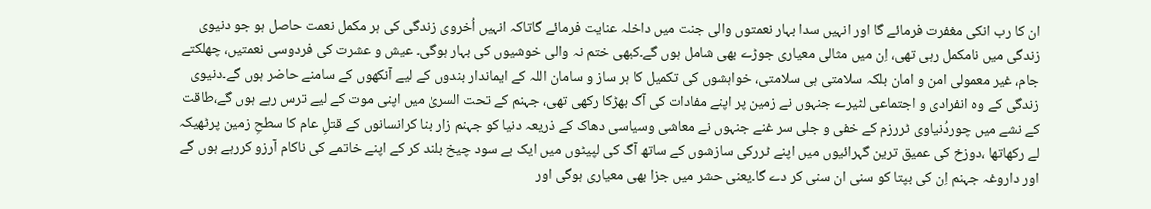ان کا رب انکی مغفرت فرمائے گا اور انہیں سدا بہار نعمتوں والی جنت میں داخلہ عنایت فرمائے گاتاکہ انہیں اُخروی زندگی کی ہر مکمل نعمت حاصل ہو جو دنیوی زندگی میں نامکمل رہی تھی، اِن میں مثالی معیاری جوڑے بھی شامل ہوں گے۔کبھی ختم نہ والی خوشیوں کی بہار ہوگی۔ عیش و عشرت کی فردوسی نعمتیں، چھلکتے جام، غیر معمولی امن و امان بلکہ سلامتی ہی سلامتی، خواہشوں کی تکمیل کا ہر ساز و سامان اللہ کے ایماندار بندوں کے لیے آنکھوں کے سامنے حاضر ہوں گے۔دنیوی زندگی کے وہ انفرادی و اجتماعی لٹیرے جنہوں نے زمین پر اپنے مفادات کی آگ بھڑکا رکھی تھی، جہنم کے تحت السریٰ میں اپنی موت کے لیے ترس رہے ہوں گے،طاقت کے نشے میں چوردُنیاوی ٹررزم کے خفی و جلی سر غنے جنہوں نے معاشی وسیاسی دھاک کے ذریعہ دنیا کو جہنم زار بنا کرانسانوں کے قتلِ عام کا سطحِ زمین پرٹھیکہ لے رکھاتھا ،دوزخ کی عمیق ترین گہرائیوں میں اپنے ٹررکی سازشوں کے ساتھ آگ کی لپیٹوں میں ایک بے سود چیخ بلند کر کے اپنے خاتمے کی ناکام آرزو کررہے ہوں گے اور داروغہ جہنم اِن کی بپتا کو سنی ان سنی کر دے گا۔یعنی حشر میں جزا بھی معیاری ہوگی اور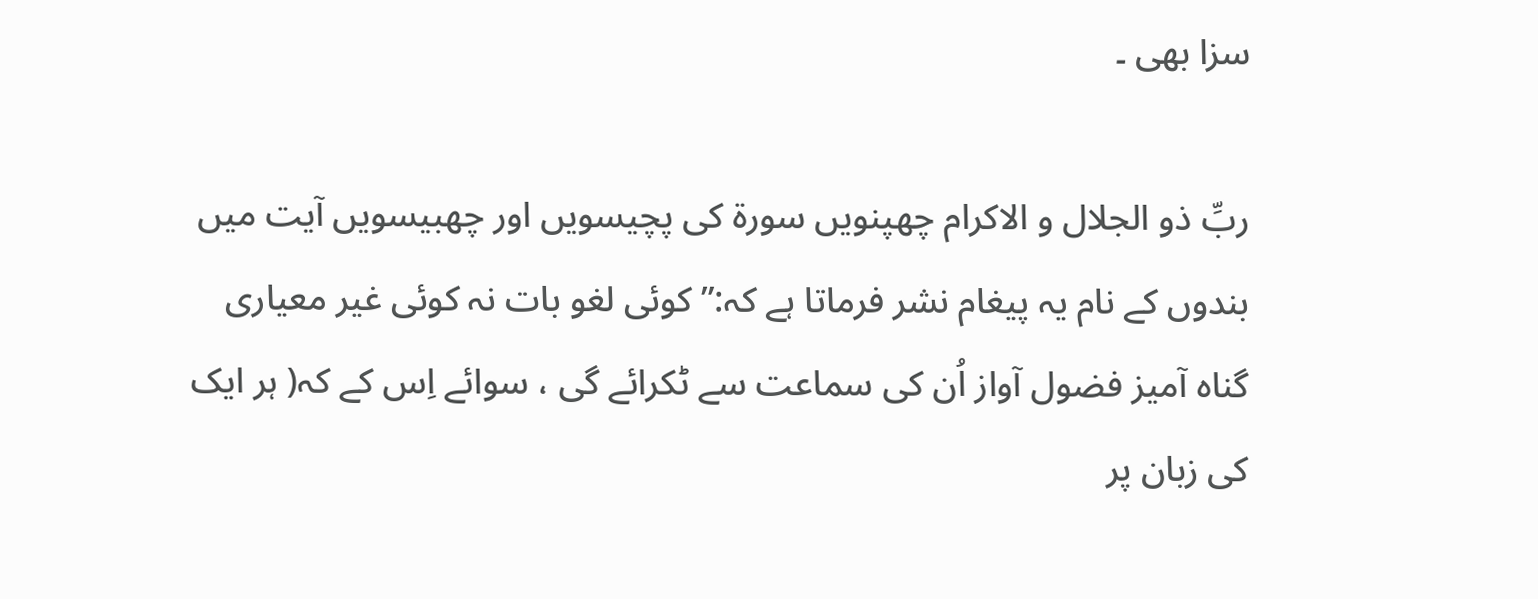سزا بھی ۔

ربِّ ذو الجلال و الاکرام چھپنویں سورة کی پچیسویں اور چھبیسویں آیت میں بندوں کے نام یہ پیغام نشر فرماتا ہے کہ:” کوئی لغو بات نہ کوئی غیر معیاری گناہ آمیز فضول آواز اُن کی سماعت سے ٹکرائے گی ، سوائے اِس کے کہ( ہر ایک کی زبان پر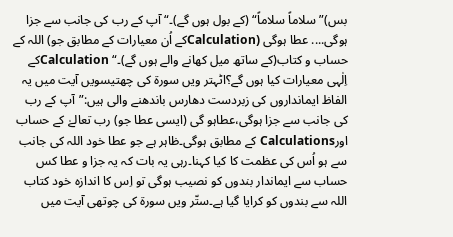بس)” سلاماً سلاماً“ (کے بول ہوں گے)۔“ آپ کے رب کی جانب سے جزا ہوگی.... عطا ہوگی (Calculationکے اُن معیارات کے مطابق جو) اللہ کے حساب و کتاب(کے ساتھ میل کھانے والے ہوں گے)۔“ Calculationکے اِلٰہی معیارات کیا ہوں گے؟اٹہتر ویں سورة کی چھتیسویں آیت میں یہ الفاظ ایمانداروں کی زبردست دھارس باندھنے والی ہیں:”آپ کے رب کی جانب سے جزا ہوگی،عطاہو گی (ایسی عطا جو) رب تعالےٰ کے حساب اورCalculations کے مطابق ہوگی۔ظاہر ہے جو عطا خود اللہ کی جانب سے ہو اُس کی عظمت کا کیا کہنا۔رہی یہ بات کہ یہ جزا و عطا کس حساب سے ایماندار بندوں کو نصیب ہوگی تو اِس کا اندازہ خود کتاب اللہ سے بندوں کو کرایا گیا ہے۔ستّر ویں سورة کی چوتھی آیت میں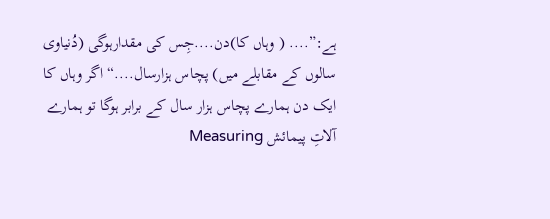ہے:”.... ( وہاں کا)دن....جِس کی مقدارہوگی (دُنیاوی سالوں کے مقابلے میں) پچاس ہزارسال....“اگر وہاں کا ایک دن ہمارے پچاس ہزار سال کے برابر ہوگا تو ہمارے آلاتِ پیمائش Measuring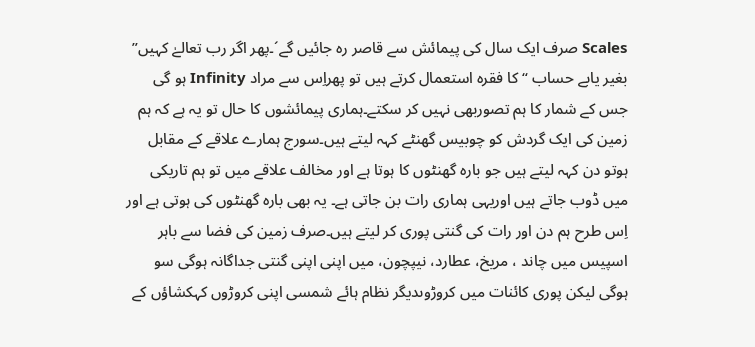Scales صرف ایک سال کی پیمائش سے قاصر رہ جائیں گے´۔پھر اگر رب تعالےٰ کہیں” بغیر یابے حساب “کا فقرہ استعمال کرتے ہیں تو پھراِس سے مراد Infinity ہو گی جس کے شمار کا ہم تصوربھی نہیں کر سکتے۔ہماری پیمائشوں کا حال تو یہ ہے کہ ہم زمین کی ایک گردش کو چوبیس گھنٹے کہہ لیتے ہیں۔سورج ہمارے علاقے کے مقابل ہوتو دن کہہ لیتے ہیں جو بارہ گھنٹوں کا ہوتا ہے اور مخالف علاقے میں تو ہم تاریکی میں ڈوب جاتے ہیں اوریہی ہماری رات بن جاتی ہے۔ یہ بھی بارہ گھنٹوں کی ہوتی ہے اور اِس طرح ہم دن اور رات کی گنتی پوری کر لیتے ہیں۔صرف زمین کی فضا سے باہر اسپیس میں چاند ، مریخ، عطارد، نیپچون، میں اپنی اپنی گنتی جداگانہ ہوگی سو ہوگی لیکن پوری کائنات میں کروڑوںدیگر نظام ہائے شمسی اپنی کروڑوں کہکشاؤں کے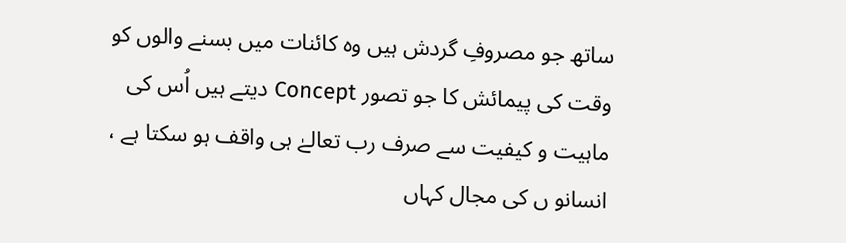ساتھ جو مصروفِ گردش ہیں وہ کائنات میں بسنے والوں کو وقت کی پیمائش کا جو تصور Concept دیتے ہیں اُس کی ماہیت و کیفیت سے صرف رب تعالےٰ ہی واقف ہو سکتا ہے ، انسانو ں کی مجال کہاں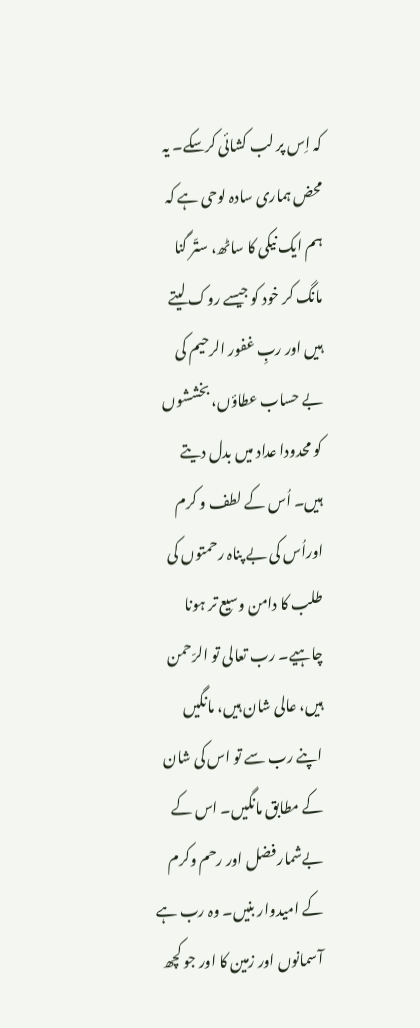کہ اِس پر لب کشائی کرسکے۔ یہ محض ہماری سادہ لوحی ہے کہ ہم ایک نیکی کا ساٹھ، ستّر گنا مانگ کر خود کو جیسے روک لیتے ہیں اور ربِ غفور الرحیم کی بے حساب عطاؤں، بخششوں کو محدودا عداد میں بدل دیتے ہیں۔ اُس کے لطف و کرم اوراُس کی بے پناہ رحمتوں کی طلب کا دامن وسیع تر ہونا چاہیے۔ رب تعالی تو الرّحمن ہیں، عالی شان ہیں، مانگیں اپنے رب سے تو اس کی شان کے مطابق مانگیں۔ اس کے بےشمار فضل اور رحم وکرم کے امیدوار بنیں۔ وہ رب ہے آسمانوں اور زمین کا اور جو کچھ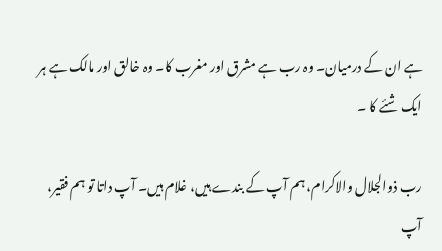ہے ان کے درمیان۔ وہ رب ہے مشرق اور مغرب کا۔ وہ خالق اور مالک ہے ہر ایک شئے کا ۔

رب ذوالجلال والاکرام، ہم آپ کے بندے ہیں، غلام ہیں۔ آپ داتا تو ہم فقیر، آپ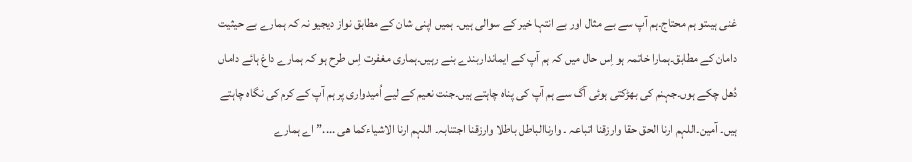غنی ہیںتو ہم محتاج۔ہم آپ سے بے مثال اور بے انتہا خیر کے سوالی ہیں۔ ہمیں اپنی شان کے مطابق نواز دیجیو نہ کہ ہمارے بے حیثیت دامان کے مطابق۔ہمارا خاتمہ ہو اِس حال میں کہ ہم آپ کے ایمانداربندے بنے رہیں۔ہماری مغفرت اِس طرح ہو کہ ہمارے داغ ہائے داماں دُھل چکے ہوں۔جہنم کی بھڑکتی ہوئی آگ سے ہم آپ کی پناہ چاہتے ہیں۔جنت نعیم کے لیے اُمیدواری پر ہم آپ کے کرم کی نگاہ چاہتے ہیں۔ آمین۔اللہم ارنا الحق حقا وارزقنا اتباعہ ۔ وارناالباطل باطلا وارزقنا اجتنابہ۔ اللہم ارنا الاشیاءکما ھی ....” اے ہمارے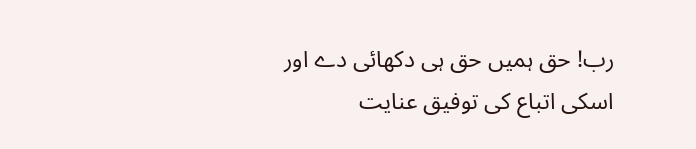رب! حق ہمیں حق ہی دکھائی دے اور اسکی اتباع کی توفیق عنایت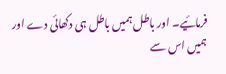فرمائیے۔ اور باطل ہمیں باطل ہی دکھائی دے اور ہمیں اس سے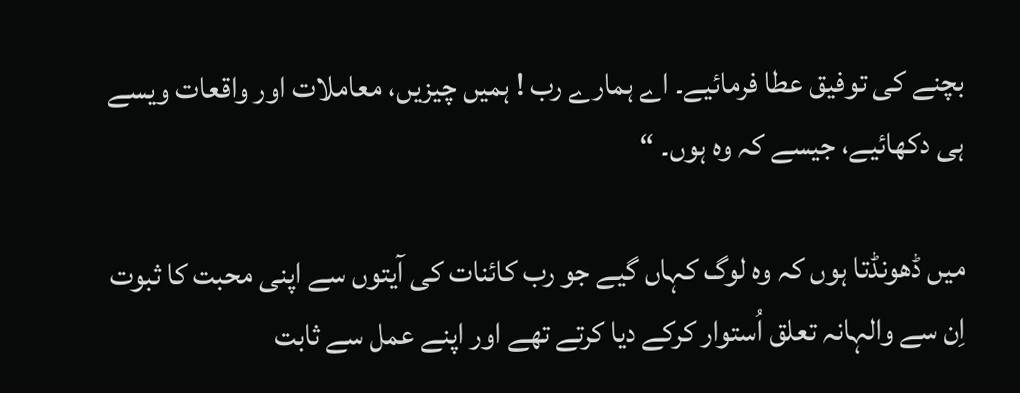بچنے کی توفیق عطا فرمائیے۔ اے ہمارے رب ! ہمیں چیزیں، معاملات اور واقعات ویسے ہی دکھائیے، جیسے کہ وہ ہوں۔ “

میں ڈھونڈتا ہوں کہ وہ لوگ کہاں گیے جو رب کائنات کی آیتوں سے اپنی محبت کا ثبوت اِن سے والہانہ تعلق اُستوار کرکے دیا کرتے تھے اور اپنے عمل سے ثابت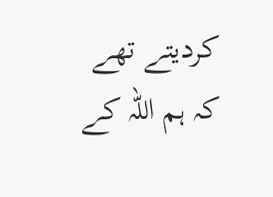کردیتے تھے کہ ہم اللہ کے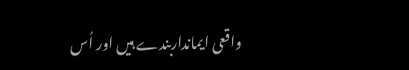واقعی ایمانداربندے ہیں اور اُس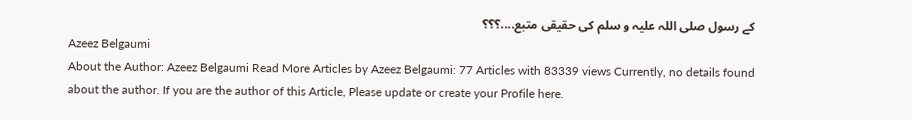کے رسول صلی اللہ علیہ و سلم کی حقیقی متبع....؟؟؟
Azeez Belgaumi
About the Author: Azeez Belgaumi Read More Articles by Azeez Belgaumi: 77 Articles with 83339 views Currently, no details found about the author. If you are the author of this Article, Please update or create your Profile here.